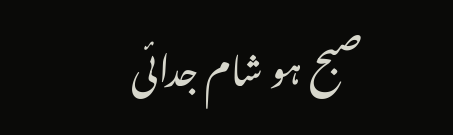صبح ہو شام جدائی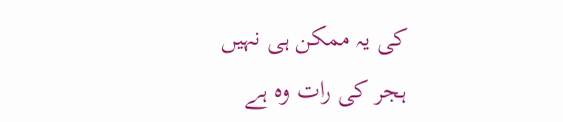کی یہ ممکن ہی نہیں
ہجر کی رات وہ ہے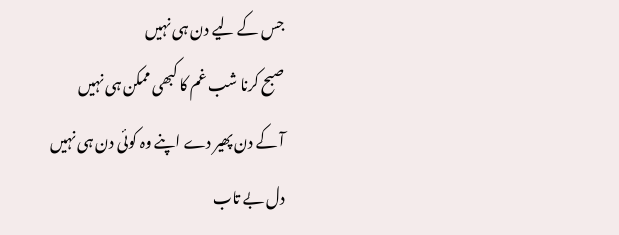جس کے لیے دن ہی نہیں
صبح کرنا شب غم کا کبھی ممکن ہی نہیں
آ کے دن پھیر دے اپنے وہ کوئی دن ہی نہیں
دل بے تاب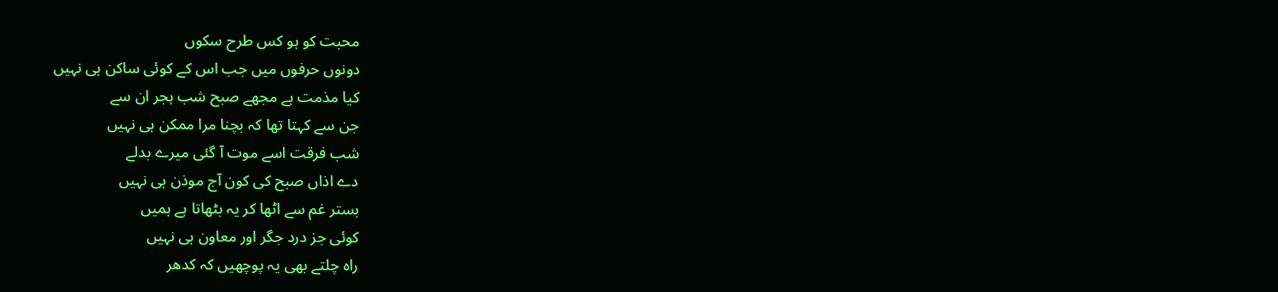محبت کو ہو کس طرح سکوں
دونوں حرفوں میں جب اس کے کوئی ساکن ہی نہیں
کیا مذمت ہے مجھے صبح شب ہجر ان سے
جن سے کہتا تھا کہ بچنا مرا ممکن ہی نہیں
شب فرقت اسے موت آ گئی میرے بدلے
دے اذاں صبح کی کون آج موذن ہی نہیں
بستر غم سے اٹھا کر یہ بٹھاتا ہے ہمیں
کوئی جز درد جگر اور معاون ہی نہیں
راہ چلتے بھی یہ پوچھیں کہ کدھر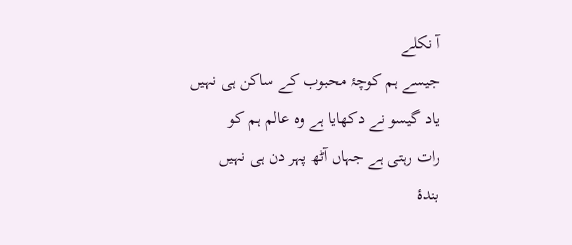آ نکلے
جیسے ہم کوچۂ محبوب کے ساکن ہی نہیں
یاد گیسو نے دکھایا ہے وہ عالم ہم کو
رات رہتی ہے جہاں آٹھ پہر دن ہی نہیں
بندۂ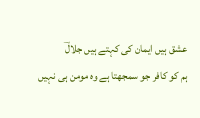عشق ہیں ایمان کی کہتے ہیں جلالؔ
ہم کو کافر جو سمجھتا ہے وہ مومن ہی نہیں